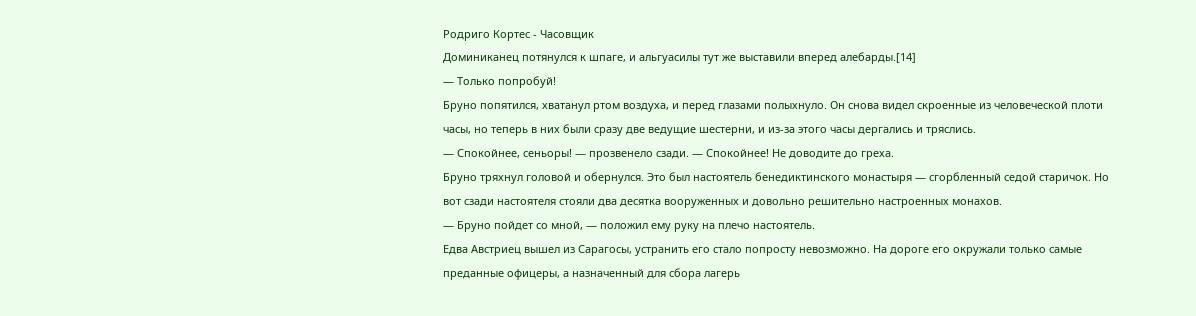Родриго Кортес - Часовщик
Доминиканец потянулся к шпаге, и альгуасилы тут же выставили вперед алебарды.[14]
— Только попробуй!
Бруно попятился, хватанул ртом воздуха, и перед глазами полыхнуло. Он снова видел скроенные из человеческой плоти часы, но теперь в них были сразу две ведущие шестерни, и из-за этого часы дергались и тряслись.
— Спокойнее, сеньоры! — прозвенело сзади. — Спокойнее! Не доводите до греха.
Бруно тряхнул головой и обернулся. Это был настоятель бенедиктинского монастыря — сгорбленный седой старичок. Но вот сзади настоятеля стояли два десятка вооруженных и довольно решительно настроенных монахов.
— Бруно пойдет со мной, — положил ему руку на плечо настоятель.
Едва Австриец вышел из Сарагосы, устранить его стало попросту невозможно. На дороге его окружали только самые преданные офицеры, а назначенный для сбора лагерь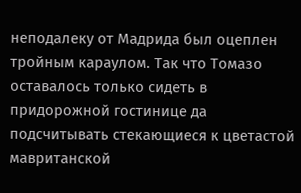неподалеку от Мадрида был оцеплен тройным караулом. Так что Томазо оставалось только сидеть в придорожной гостинице да подсчитывать стекающиеся к цветастой мавританской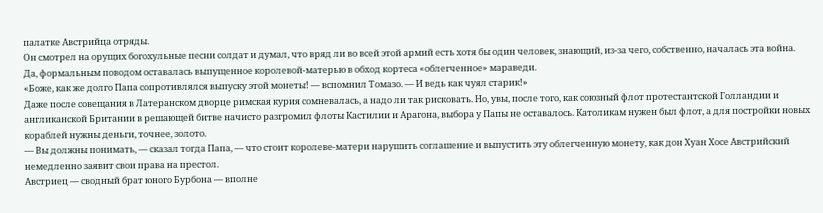палатке Австрийца отряды.
Он смотрел на орущих богохульные песни солдат и думал, что вряд ли во всей этой армий есть хотя бы один человек, знающий, из-за чего, собственно, началась эта война.
Да, формальным поводом оставалась выпущенное королевой-матерью в обход кортеса «облегченное» мараведи.
«Боже, как же долго Папа сопротивлялся выпуску этой монеты! — вспомнил Томазо. — И ведь как чуял старик!»
Даже после совещания в Латеранском дворце римская курия сомневалась, а надо ли так рисковать. Но, увы, после того, как союзный флот протестантской Голландии и англиканской Британии в решающей битве начисто разгромил флоты Кастилии и Арагона, выбора у Папы не оставалось. Католикам нужен был флот, а для постройки новых кораблей нужны деньги, точнее, золото.
— Вы должны понимать, — сказал тогда Папа, — что стоит королеве-матери нарушить соглашение и выпустить эту облегченную монету, как дон Хуан Хосе Австрийский немедленно заявит свои права на престол.
Австриец — сводный брат юного Бурбона — вполне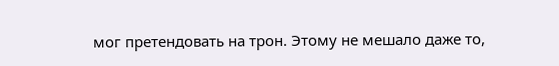мог претендовать на трон. Этому не мешало даже то,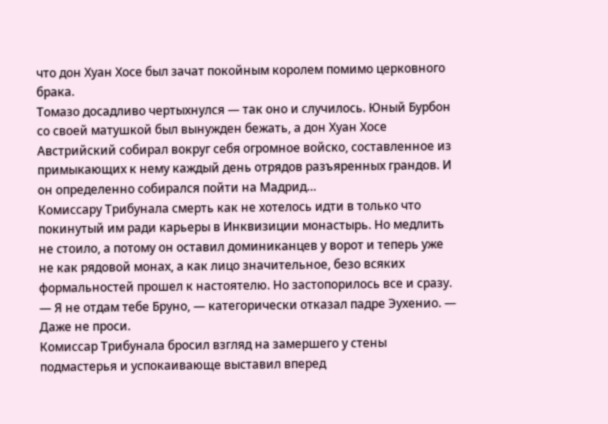что дон Хуан Хосе был зачат покойным королем помимо церковного брака.
Томазо досадливо чертыхнулся — так оно и случилось. Юный Бурбон со своей матушкой был вынужден бежать, а дон Хуан Хосе Австрийский собирал вокруг себя огромное войско, составленное из примыкающих к нему каждый день отрядов разъяренных грандов. И он определенно собирался пойти на Мадрид…
Комиссару Трибунала смерть как не хотелось идти в только что покинутый им ради карьеры в Инквизиции монастырь. Но медлить не стоило, а потому он оставил доминиканцев у ворот и теперь уже не как рядовой монах, а как лицо значительное, безо всяких формальностей прошел к настоятелю. Но застопорилось все и сразу.
— Я не отдам тебе Бруно, — категорически отказал падре Эухенио. — Даже не проси.
Комиссар Трибунала бросил взгляд на замершего у стены подмастерья и успокаивающе выставил вперед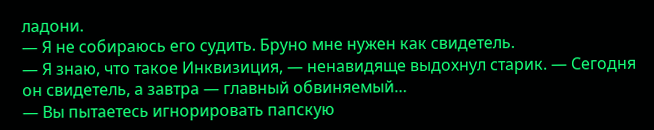ладони.
— Я не собираюсь его судить. Бруно мне нужен как свидетель.
— Я знаю, что такое Инквизиция, — ненавидяще выдохнул старик. — Сегодня он свидетель, а завтра — главный обвиняемый…
— Вы пытаетесь игнорировать папскую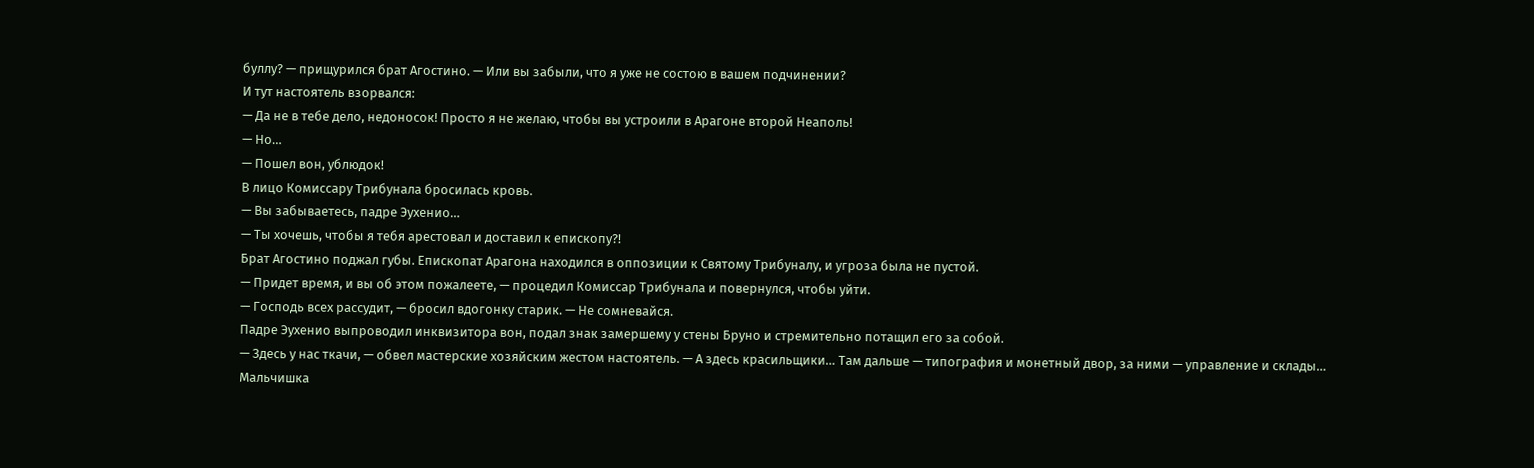буллу? — прищурился брат Агостино. — Или вы забыли, что я уже не состою в вашем подчинении?
И тут настоятель взорвался:
— Да не в тебе дело, недоносок! Просто я не желаю, чтобы вы устроили в Арагоне второй Неаполь!
— Но…
— Пошел вон, ублюдок!
В лицо Комиссару Трибунала бросилась кровь.
— Вы забываетесь, падре Эухенио…
— Ты хочешь, чтобы я тебя арестовал и доставил к епископу?!
Брат Агостино поджал губы. Епископат Арагона находился в оппозиции к Святому Трибуналу, и угроза была не пустой.
— Придет время, и вы об этом пожалеете, — процедил Комиссар Трибунала и повернулся, чтобы уйти.
— Господь всех рассудит, — бросил вдогонку старик. — Не сомневайся.
Падре Эухенио выпроводил инквизитора вон, подал знак замершему у стены Бруно и стремительно потащил его за собой.
— Здесь у нас ткачи, — обвел мастерские хозяйским жестом настоятель. — А здесь красильщики… Там дальше — типография и монетный двор, за ними — управление и склады…
Мальчишка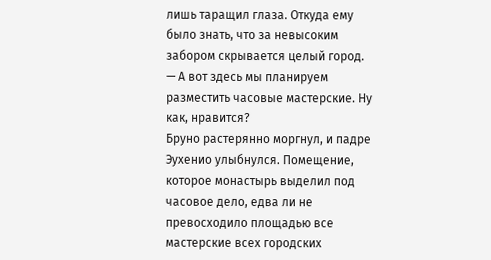лишь таращил глаза. Откуда ему было знать, что за невысоким забором скрывается целый город.
— А вот здесь мы планируем разместить часовые мастерские. Ну как, нравится?
Бруно растерянно моргнул, и падре Эухенио улыбнулся. Помещение, которое монастырь выделил под часовое дело, едва ли не превосходило площадью все мастерские всех городских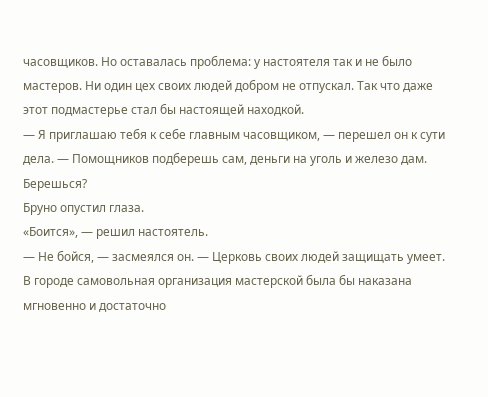часовщиков. Но оставалась проблема: у настоятеля так и не было мастеров. Ни один цех своих людей добром не отпускал. Так что даже этот подмастерье стал бы настоящей находкой.
— Я приглашаю тебя к себе главным часовщиком, — перешел он к сути дела. — Помощников подберешь сам, деньги на уголь и железо дам. Берешься?
Бруно опустил глаза.
«Боится», — решил настоятель.
— Не бойся, — засмеялся он. — Церковь своих людей защищать умеет.
В городе самовольная организация мастерской была бы наказана мгновенно и достаточно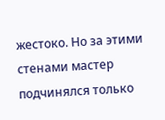жестоко. Но за этими стенами мастер подчинялся только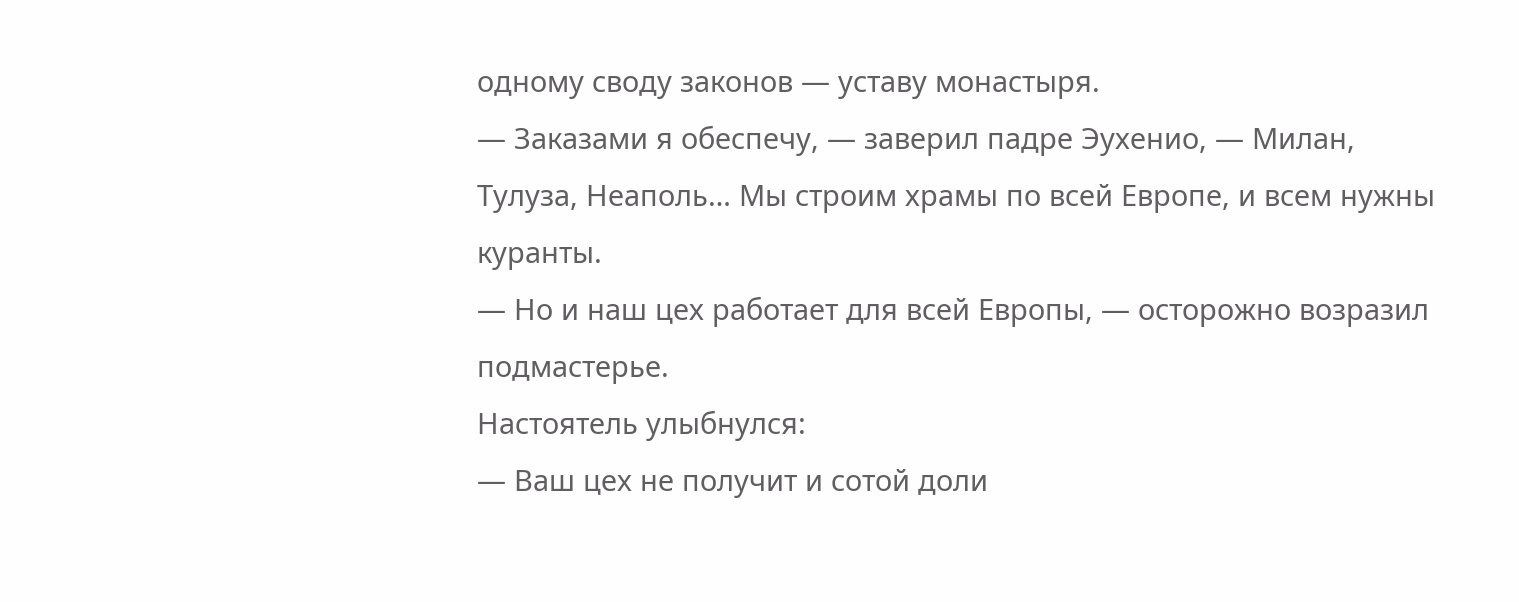одному своду законов — уставу монастыря.
— Заказами я обеспечу, — заверил падре Эухенио, — Милан, Тулуза, Неаполь… Мы строим храмы по всей Европе, и всем нужны куранты.
— Но и наш цех работает для всей Европы, — осторожно возразил подмастерье.
Настоятель улыбнулся:
— Ваш цех не получит и сотой доли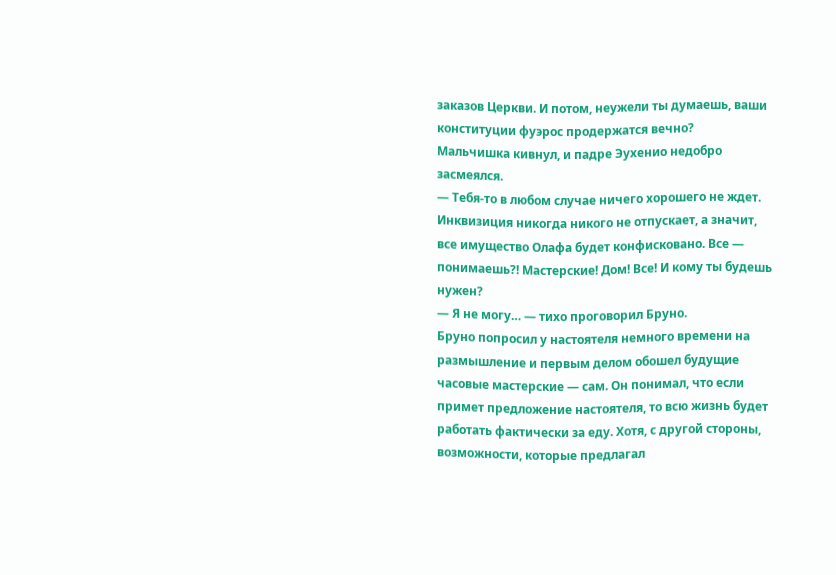заказов Церкви. И потом, неужели ты думаешь, ваши конституции фуэрос продержатся вечно?
Мальчишка кивнул, и падре Эухенио недобро засмеялся.
— Тебя-то в любом случае ничего хорошего не ждет. Инквизиция никогда никого не отпускает, а значит, все имущество Олафа будет конфисковано. Все — понимаешь?! Мастерские! Дом! Все! И кому ты будешь нужен?
— Я не могу… — тихо проговорил Бруно.
Бруно попросил у настоятеля немного времени на размышление и первым делом обошел будущие часовые мастерские — сам. Он понимал, что если примет предложение настоятеля, то всю жизнь будет работать фактически за еду. Хотя, с другой стороны, возможности, которые предлагал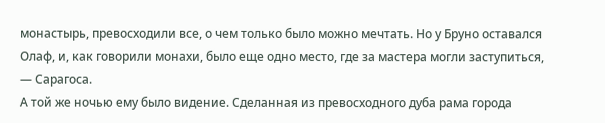монастырь, превосходили все, о чем только было можно мечтать. Но у Бруно оставался Олаф, и, как говорили монахи, было еще одно место, где за мастера могли заступиться, — Сарагоса.
А той же ночью ему было видение. Сделанная из превосходного дуба рама города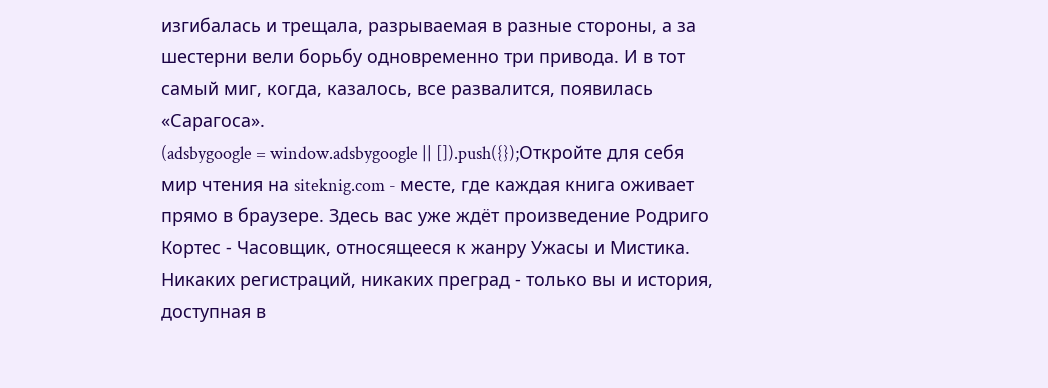изгибалась и трещала, разрываемая в разные стороны, а за шестерни вели борьбу одновременно три привода. И в тот самый миг, когда, казалось, все развалится, появилась «Сарагоса».
(adsbygoogle = window.adsbygoogle || []).push({});Откройте для себя мир чтения на siteknig.com - месте, где каждая книга оживает прямо в браузере. Здесь вас уже ждёт произведение Родриго Кортес - Часовщик, относящееся к жанру Ужасы и Мистика. Никаких регистраций, никаких преград - только вы и история, доступная в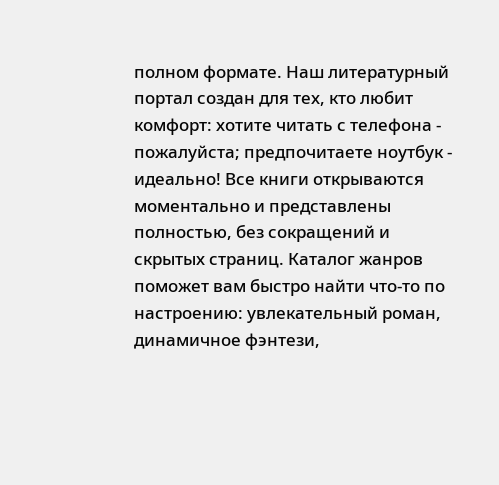полном формате. Наш литературный портал создан для тех, кто любит комфорт: хотите читать с телефона - пожалуйста; предпочитаете ноутбук - идеально! Все книги открываются моментально и представлены полностью, без сокращений и скрытых страниц. Каталог жанров поможет вам быстро найти что-то по настроению: увлекательный роман, динамичное фэнтези,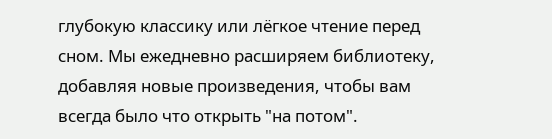глубокую классику или лёгкое чтение перед сном. Мы ежедневно расширяем библиотеку, добавляя новые произведения, чтобы вам всегда было что открыть "на потом".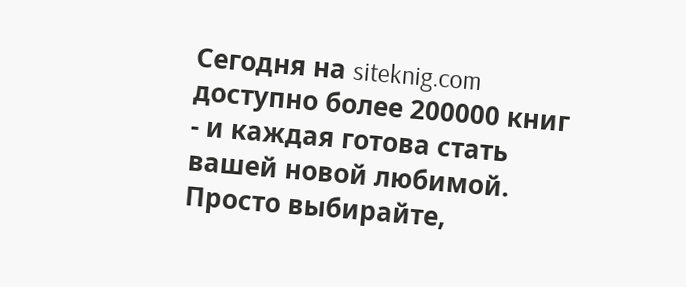Сегодня на siteknig.com доступно более 200000 книг - и каждая готова стать вашей новой любимой. Просто выбирайте,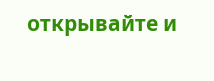открывайте и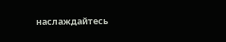наслаждайтесь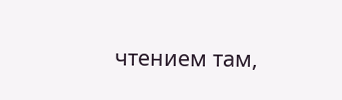чтением там,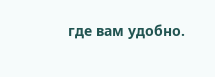где вам удобно.